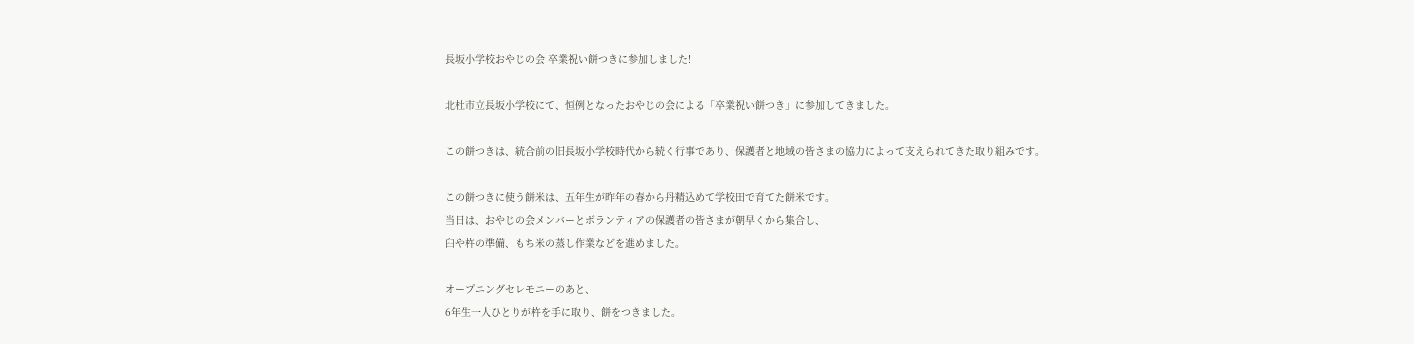長坂小学校おやじの会 卒業祝い餅つきに参加しました!

北杜市立長坂小学校にて、恒例となったおやじの会による「卒業祝い餅つき」に参加してきました。

この餅つきは、統合前の旧長坂小学校時代から続く行事であり、保護者と地域の皆さまの協力によって支えられてきた取り組みです。

この餅つきに使う餅米は、五年生が昨年の春から丹精込めて学校田で育てた餅米です。
当日は、おやじの会メンバーとボランティアの保護者の皆さまが朝早くから集合し、
臼や杵の準備、もち米の蒸し作業などを進めました。

オープニングセレモニーのあと、
6年生一人ひとりが杵を手に取り、餅をつきました。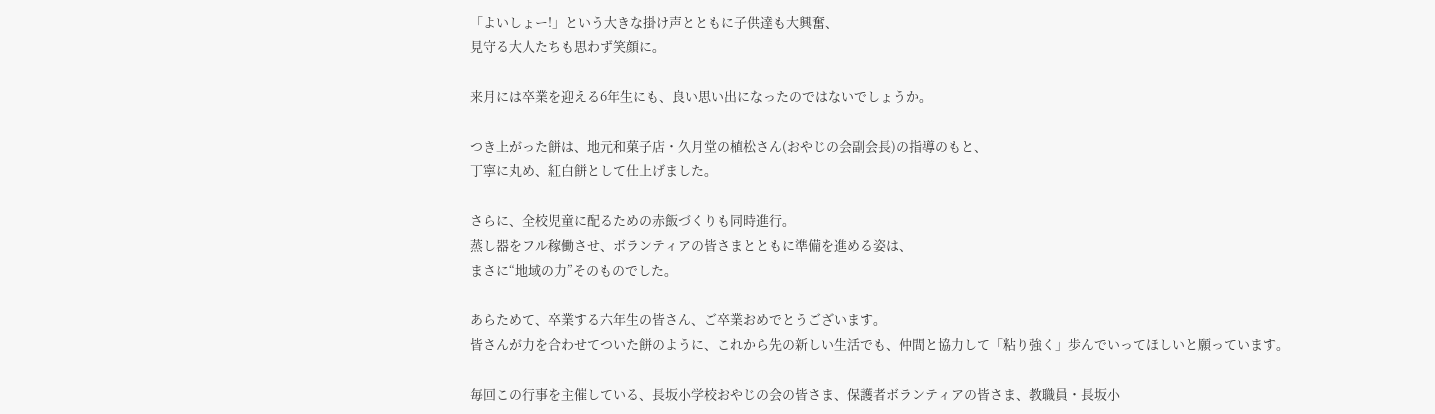「よいしょー!」という大きな掛け声とともに子供達も大興奮、
見守る大人たちも思わず笑顔に。

来月には卒業を迎える6年生にも、良い思い出になったのではないでしょうか。

つき上がった餅は、地元和菓子店・久月堂の植松さん(おやじの会副会長)の指導のもと、
丁寧に丸め、紅白餅として仕上げました。

さらに、全校児童に配るための赤飯づくりも同時進行。
蒸し器をフル稼働させ、ボランティアの皆さまとともに準備を進める姿は、
まさに“地域の力”そのものでした。

あらためて、卒業する六年生の皆さん、ご卒業おめでとうございます。
皆さんが力を合わせてついた餅のように、これから先の新しい生活でも、仲間と協力して「粘り強く」歩んでいってほしいと願っています。

毎回この行事を主催している、長坂小学校おやじの会の皆さま、保護者ボランティアの皆さま、教職員・長坂小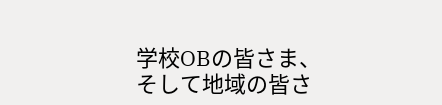学校OBの皆さま、
そして地域の皆さ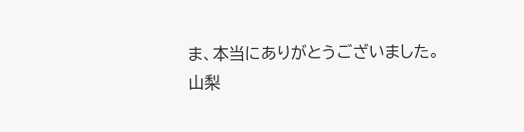ま、本当にありがとうございました。
山梨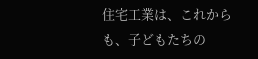住宅工業は、これからも、子どもたちの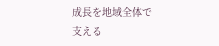成長を地域全体で支える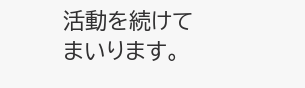活動を続けてまいります。